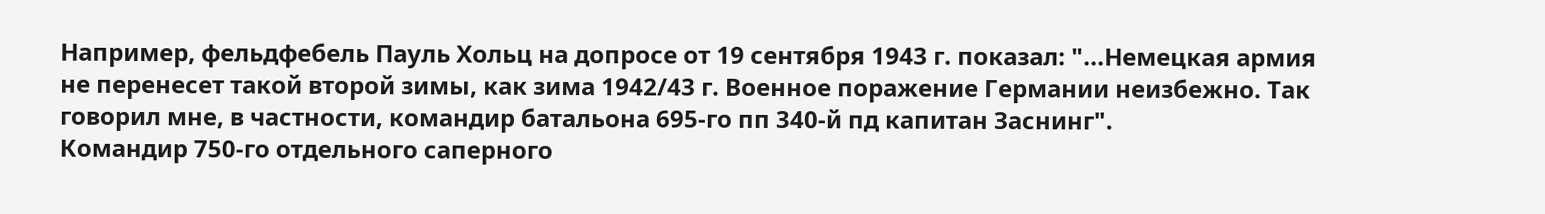Например, фельдфебель Пауль Хольц на допросе от 19 сентября 1943 г. показал: "...Немецкая армия не перенесет такой второй зимы, как зима 1942/43 г. Военное поражение Германии неизбежно. Так говорил мне, в частности, командир батальона 695-го пп 340-й пд капитан Заснинг".
Командир 750-го отдельного саперного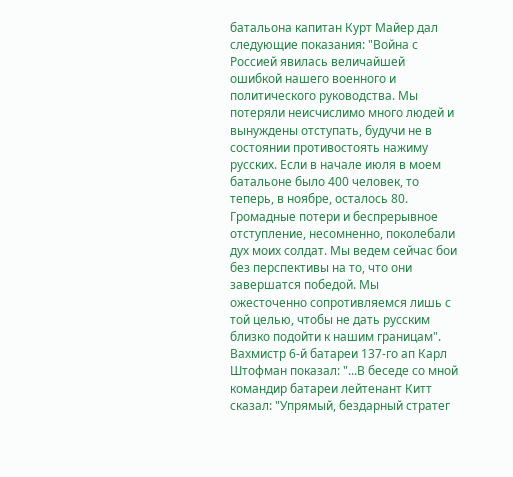батальона капитан Курт Майер дал следующие показания: "Война с Россией явилась величайшей ошибкой нашего военного и политического руководства. Мы потеряли неисчислимо много людей и вынуждены отступать, будучи не в состоянии противостоять нажиму русских. Если в начале июля в моем батальоне было 400 человек, то теперь, в ноябре, осталось 80. Громадные потери и беспрерывное отступление, несомненно, поколебали дух моих солдат. Мы ведем сейчас бои без перспективы на то, что они завершатся победой. Мы ожесточенно сопротивляемся лишь с той целью, чтобы не дать русским близко подойти к нашим границам".
Вахмистр 6-й батареи 137-го ап Карл Штофман показал: "...В беседе со мной командир батареи лейтенант Китт сказал: "Упрямый, бездарный стратег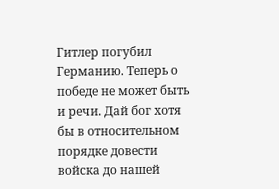Гитлер погубил Германию. Теперь о победе не может быть и речи. Дай бог хотя бы в относительном порядке довести войска до нашей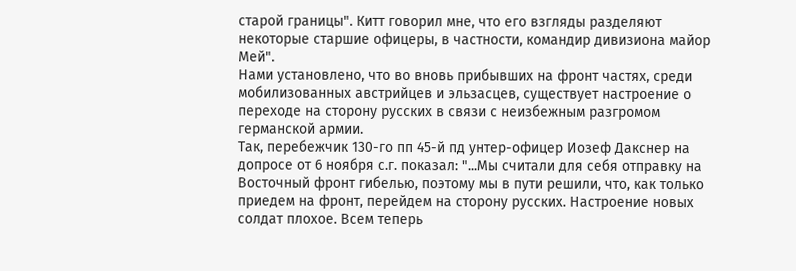старой границы". Китт говорил мне, что его взгляды разделяют некоторые старшие офицеры, в частности, командир дивизиона майор Мей".
Нами установлено, что во вновь прибывших на фронт частях, среди мобилизованных австрийцев и эльзасцев, существует настроение о переходе на сторону русских в связи с неизбежным разгромом германской армии.
Так, перебежчик 130-го пп 45-й пд унтер-офицер Иозеф Дакснер на допросе от 6 ноября с.г. показал: "...Мы считали для себя отправку на Восточный фронт гибелью, поэтому мы в пути решили, что, как только приедем на фронт, перейдем на сторону русских. Настроение новых солдат плохое. Всем теперь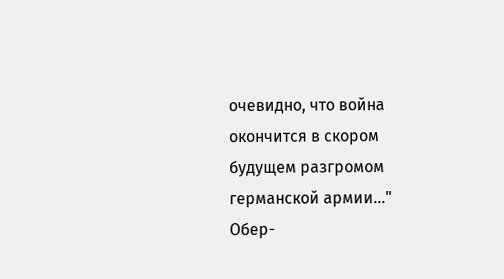очевидно, что война окончится в скором будущем разгромом германской армии..."
Обер-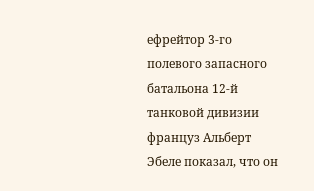ефрейтор 3-го полевого запасного батальона 12-й танковой дивизии француз Альберт Эбеле показал, что он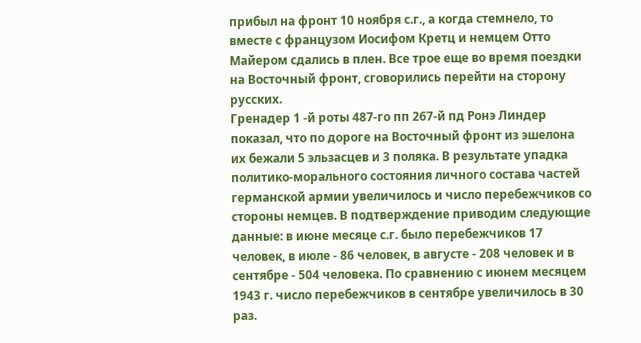прибыл на фронт 10 ноября с.г., а когда стемнело, то вместе с французом Иосифом Кретц и немцем Отто Майером сдались в плен. Все трое еще во время поездки на Восточный фронт, сговорились перейти на сторону русских.
Гренадер 1 -й роты 487-го пп 267-й пд Ронэ Линдер показал, что по дороге на Восточный фронт из эшелона их бежали 5 эльзасцев и 3 поляка. В результате упадка политико-морального состояния личного состава частей германской армии увеличилось и число перебежчиков со стороны немцев. В подтверждение приводим следующие данные: в июне месяце с.г. было перебежчиков 17 человек, в июле - 86 человек, в августе - 208 человек и в сентябре - 504 человека. По сравнению с июнем месяцем 1943 г. число перебежчиков в сентябре увеличилось в 30 раз.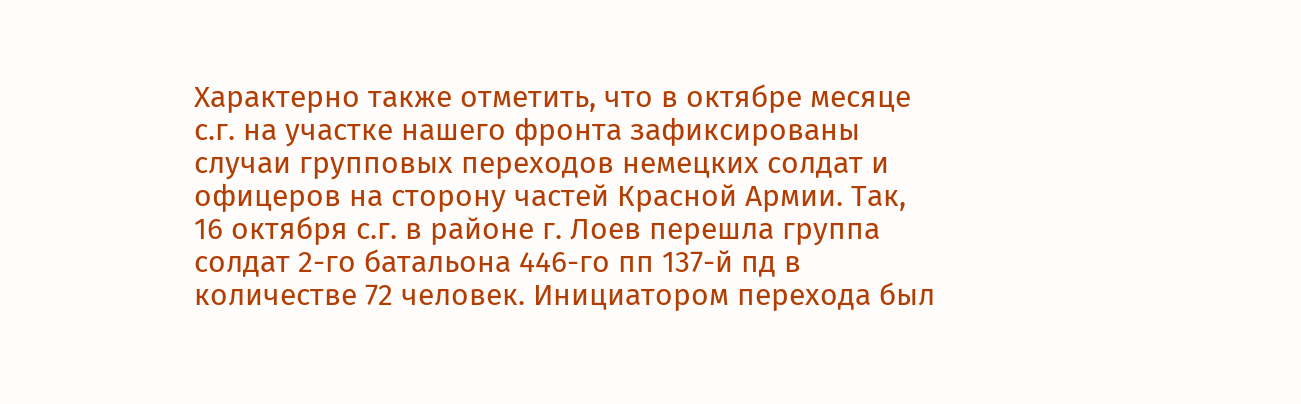Характерно также отметить, что в октябре месяце с.г. на участке нашего фронта зафиксированы случаи групповых переходов немецких солдат и офицеров на сторону частей Красной Армии. Так, 16 октября с.г. в районе г. Лоев перешла группа солдат 2-го батальона 446-го пп 137-й пд в количестве 72 человек. Инициатором перехода был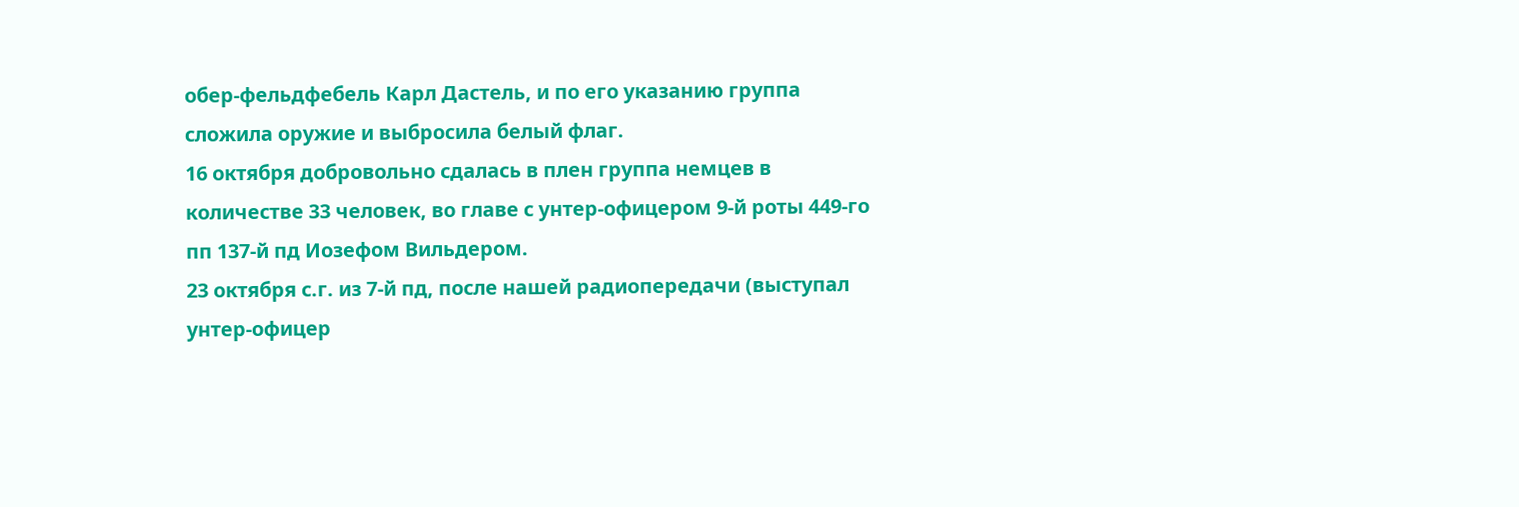обер-фельдфебель Карл Дастель, и по его указанию группа сложила оружие и выбросила белый флаг.
16 октября добровольно сдалась в плен группа немцев в количестве 33 человек, во главе с унтер-офицером 9-й роты 449-го пп 137-й пд Иозефом Вильдером.
23 октября с.г. из 7-й пд, после нашей радиопередачи (выступал унтер-офицер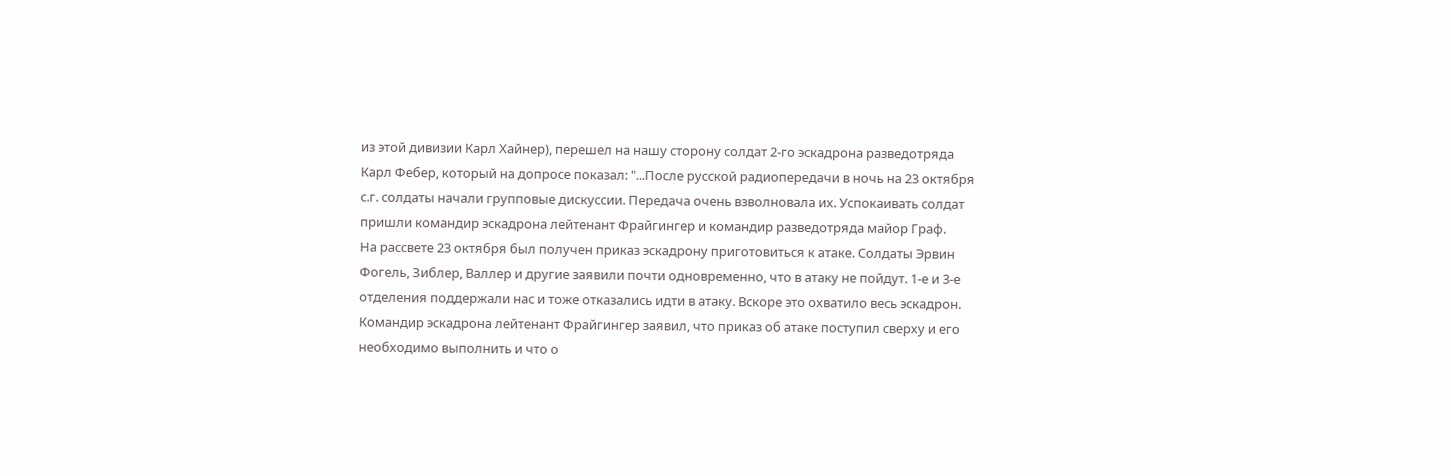из этой дивизии Карл Хайнер), перешел на нашу сторону солдат 2-го эскадрона разведотряда Карл Фебер, который на допросе показал: "...После русской радиопередачи в ночь на 23 октября с.г. солдаты начали групповые дискуссии. Передача очень взволновала их. Успокаивать солдат пришли командир эскадрона лейтенант Фрайгингер и командир разведотряда майор Граф.
На рассвете 23 октября был получен приказ эскадрону приготовиться к атаке. Солдаты Эрвин Фогель, Зиблер, Валлер и другие заявили почти одновременно, что в атаку не пойдут. 1-е и 3-е отделения поддержали нас и тоже отказались идти в атаку. Вскоре это охватило весь эскадрон. Командир эскадрона лейтенант Фрайгингер заявил, что приказ об атаке поступил сверху и его необходимо выполнить и что о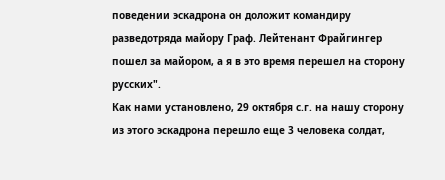поведении эскадрона он доложит командиру разведотряда майору Граф. Лейтенант Фрайгингер пошел за майором, а я в это время перешел на сторону русских".
Как нами установлено, 29 октября с.г. на нашу сторону из этого эскадрона перешло еще 3 человека солдат,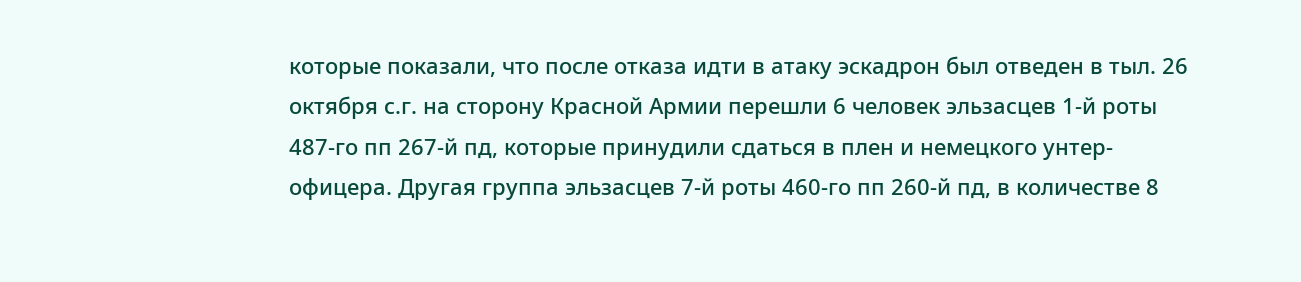которые показали, что после отказа идти в атаку эскадрон был отведен в тыл. 26 октября с.г. на сторону Красной Армии перешли 6 человек эльзасцев 1-й роты 487-го пп 267-й пд, которые принудили сдаться в плен и немецкого унтер-офицера. Другая группа эльзасцев 7-й роты 460-го пп 260-й пд, в количестве 8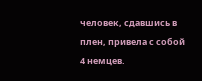человек, сдавшись в плен, привела с собой 4 немцев.